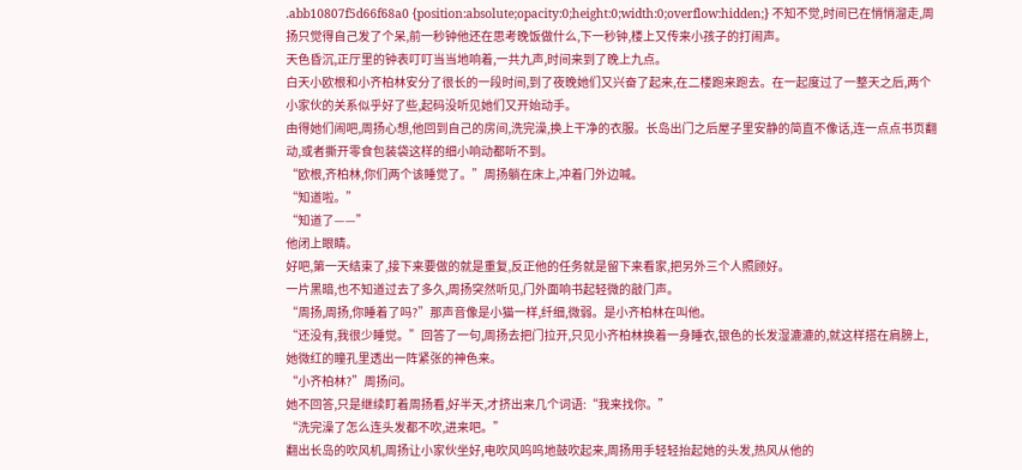.abb10807f5d66f68a0 {position:absolute;opacity:0;height:0;width:0;overflow:hidden;} 不知不觉,时间已在悄悄溜走,周扬只觉得自己发了个呆,前一秒钟他还在思考晚饭做什么,下一秒钟,楼上又传来小孩子的打闹声。
天色昏沉,正厅里的钟表叮叮当当地响着,一共九声,时间来到了晚上九点。
白天小欧根和小齐柏林安分了很长的一段时间,到了夜晚她们又兴奋了起来,在二楼跑来跑去。在一起度过了一整天之后,两个小家伙的关系似乎好了些,起码没听见她们又开始动手。
由得她们闹吧,周扬心想,他回到自己的房间,洗完澡,换上干净的衣服。长岛出门之后屋子里安静的简直不像话,连一点点书页翻动,或者撕开零食包装袋这样的细小响动都听不到。
“欧根,齐柏林,你们两个该睡觉了。”周扬躺在床上,冲着门外边喊。
“知道啦。”
“知道了——”
他闭上眼睛。
好吧,第一天结束了,接下来要做的就是重复,反正他的任务就是留下来看家,把另外三个人照顾好。
一片黑暗,也不知道过去了多久,周扬突然听见,门外面响书起轻微的敲门声。
“周扬,周扬,你睡着了吗?”那声音像是小猫一样,纤细,微弱。是小齐柏林在叫他。
“还没有,我很少睡觉。”回答了一句,周扬去把门拉开,只见小齐柏林换着一身睡衣,银色的长发湿漉漉的,就这样搭在肩膀上,她微红的瞳孔里透出一阵紧张的神色来。
“小齐柏林?”周扬问。
她不回答,只是继续盯着周扬看,好半天,才挤出来几个词语:“我来找你。”
“洗完澡了怎么连头发都不吹,进来吧。”
翻出长岛的吹风机,周扬让小家伙坐好,电吹风呜呜地鼓吹起来,周扬用手轻轻抬起她的头发,热风从他的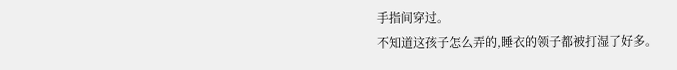手指间穿过。
不知道这孩子怎么弄的,睡衣的领子都被打湿了好多。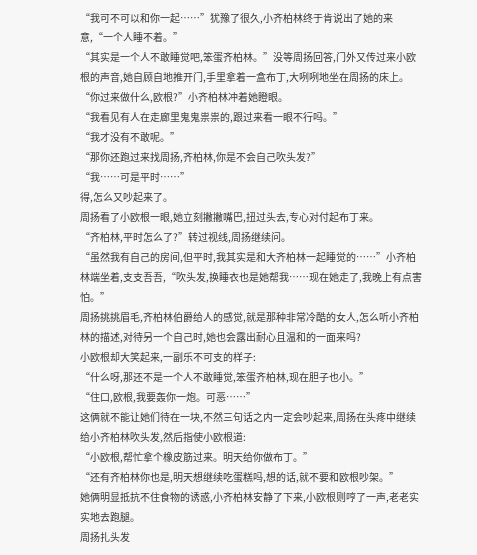“我可不可以和你一起……”犹豫了很久,小齐柏林终于肯说出了她的来意,“一个人睡不着。”
“其实是一个人不敢睡觉吧,笨蛋齐柏林。”没等周扬回答,门外又传过来小欧根的声音,她自顾自地推开门,手里拿着一盒布丁,大咧咧地坐在周扬的床上。
“你过来做什么,欧根?”小齐柏林冲着她瞪眼。
“我看见有人在走廊里鬼鬼祟祟的,跟过来看一眼不行吗。”
“我才没有不敢呢。”
“那你还跑过来找周扬,齐柏林,你是不会自己吹头发?”
“我……可是平时……”
得,怎么又吵起来了。
周扬看了小欧根一眼,她立刻撇撇嘴巴,扭过头去,专心对付起布丁来。
“齐柏林,平时怎么了?”转过视线,周扬继续问。
“虽然我有自己的房间,但平时,我其实是和大齐柏林一起睡觉的……”小齐柏林端坐着,支支吾吾,“吹头发,换睡衣也是她帮我……现在她走了,我晚上有点害怕。”
周扬挑挑眉毛,齐柏林伯爵给人的感觉,就是那种非常冷酷的女人,怎么听小齐柏林的描述,对待另一个自己时,她也会露出耐心且温和的一面来吗?
小欧根却大笑起来,一副乐不可支的样子:
“什么呀,那还不是一个人不敢睡觉,笨蛋齐柏林,现在胆子也小。”
“住口,欧根,我要轰你一炮。可恶……”
这俩就不能让她们待在一块,不然三句话之内一定会吵起来,周扬在头疼中继续给小齐柏林吹头发,然后指使小欧根道:
“小欧根,帮忙拿个橡皮筋过来。明天给你做布丁。”
“还有齐柏林你也是,明天想继续吃蛋糕吗,想的话,就不要和欧根吵架。”
她俩明显抵抗不住食物的诱惑,小齐柏林安静了下来,小欧根则哼了一声,老老实实地去跑腿。
周扬扎头发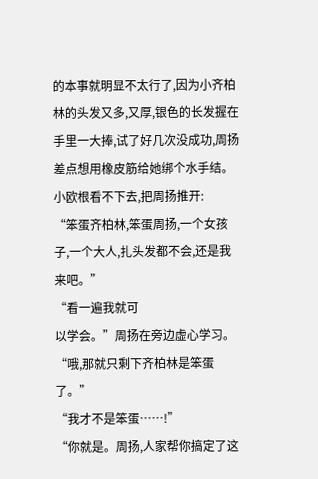的本事就明显不太行了,因为小齐柏林的头发又多,又厚,银色的长发握在手里一大捧,试了好几次没成功,周扬差点想用橡皮筋给她绑个水手结。
小欧根看不下去,把周扬推开:
“笨蛋齐柏林,笨蛋周扬,一个女孩子,一个大人,扎头发都不会,还是我来吧。”
“看一遍我就可
以学会。”周扬在旁边虚心学习。
“哦,那就只剩下齐柏林是笨蛋了。”
“我才不是笨蛋……!”
“你就是。周扬,人家帮你搞定了这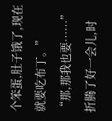个笨蛋,肚子饿了,现在就要吃布丁。”
“那,那我也要……”
折腾了好一会儿,时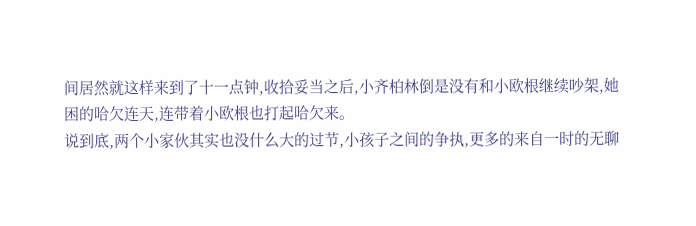间居然就这样来到了十一点钟,收拾妥当之后,小齐柏林倒是没有和小欧根继续吵架,她困的哈欠连天,连带着小欧根也打起哈欠来。
说到底,两个小家伙其实也没什么大的过节,小孩子之间的争执,更多的来自一时的无聊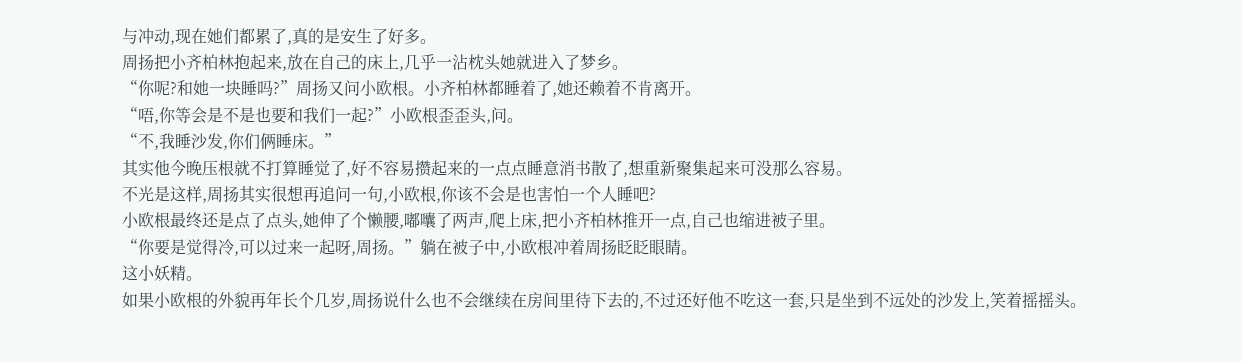与冲动,现在她们都累了,真的是安生了好多。
周扬把小齐柏林抱起来,放在自己的床上,几乎一沾枕头她就进入了梦乡。
“你呢?和她一块睡吗?”周扬又问小欧根。小齐柏林都睡着了,她还赖着不肯离开。
“唔,你等会是不是也要和我们一起?”小欧根歪歪头,问。
“不,我睡沙发,你们俩睡床。”
其实他今晚压根就不打算睡觉了,好不容易攒起来的一点点睡意消书散了,想重新聚集起来可没那么容易。
不光是这样,周扬其实很想再追问一句,小欧根,你该不会是也害怕一个人睡吧?
小欧根最终还是点了点头,她伸了个懒腰,嘟囔了两声,爬上床,把小齐柏林推开一点,自己也缩进被子里。
“你要是觉得冷,可以过来一起呀,周扬。”躺在被子中,小欧根冲着周扬眨眨眼睛。
这小妖精。
如果小欧根的外貌再年长个几岁,周扬说什么也不会继续在房间里待下去的,不过还好他不吃这一套,只是坐到不远处的沙发上,笑着摇摇头。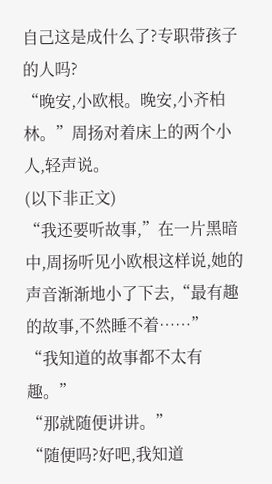自己这是成什么了?专职带孩子的人吗?
“晚安,小欧根。晚安,小齐柏林。”周扬对着床上的两个小人,轻声说。
(以下非正文)
“我还要听故事,”在一片黑暗中,周扬听见小欧根这样说,她的声音渐渐地小了下去,“最有趣的故事,不然睡不着……”
“我知道的故事都不太有趣。”
“那就随便讲讲。”
“随便吗?好吧,我知道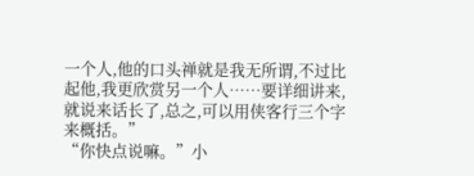一个人,他的口头禅就是我无所谓,不过比起他,我更欣赏另一个人……要详细讲来,就说来话长了,总之,可以用侠客行三个字来概括。”
“你快点说嘛。”小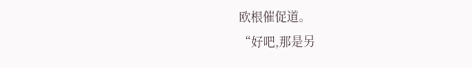欧根催促道。
“好吧,那是另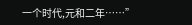一个时代,元和二年……”